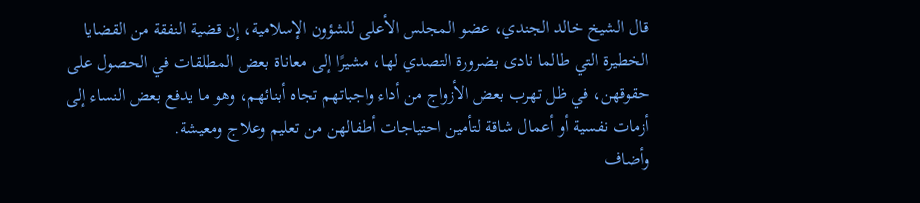قال الشيخ خالد الجندي، عضو المجلس الأعلى للشؤون الإسلامية، إن قضية النفقة من القضايا الخطيرة التي طالما نادى بضرورة التصدي لها، مشيرًا إلى معاناة بعض المطلقات في الحصول على حقوقهن، في ظل تهرب بعض الأزواج من أداء واجباتهم تجاه أبنائهم، وهو ما يدفع بعض النساء إلى أزمات نفسية أو أعمال شاقة لتأمين احتياجات أطفالهن من تعليم وعلاج ومعيشة.
وأضاف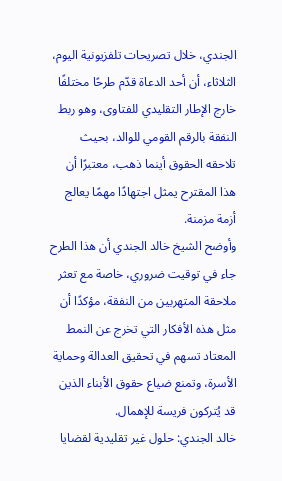الجندي، خلال تصريحات تلفزيونية اليوم، الثلاثاء، أن أحد الدعاة قدّم طرحًا مختلفًا خارج الإطار التقليدي للفتاوى، وهو ربط النفقة بالرقم القومي للوالد، بحيث تلاحقه الحقوق أينما ذهب، معتبرًا أن هذا المقترح يمثل اجتهادًا مهمًا يعالج أزمة مزمنة.
وأوضح الشيخ خالد الجندي أن هذا الطرح جاء في توقيت ضروري، خاصة مع تعثر ملاحقة المتهربين من النفقة، مؤكدًا أن مثل هذه الأفكار التي تخرج عن النمط المعتاد تسهم في تحقيق العدالة وحماية الأسرة، وتمنع ضياع حقوق الأبناء الذين قد يُتركون فريسة للإهمال.
خالد الجندي: حلول غير تقليدية لقضايا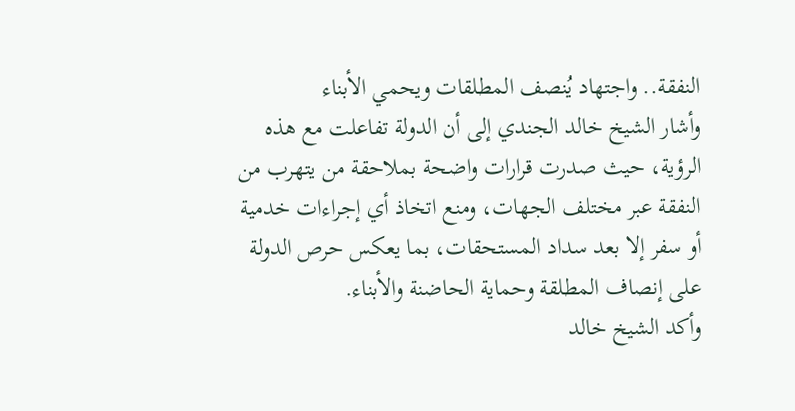النفقة.. واجتهاد يُنصف المطلقات ويحمي الأبناء
وأشار الشيخ خالد الجندي إلى أن الدولة تفاعلت مع هذه الرؤية، حيث صدرت قرارات واضحة بملاحقة من يتهرب من النفقة عبر مختلف الجهات، ومنع اتخاذ أي إجراءات خدمية أو سفر إلا بعد سداد المستحقات، بما يعكس حرص الدولة على إنصاف المطلقة وحماية الحاضنة والأبناء.
وأكد الشيخ خالد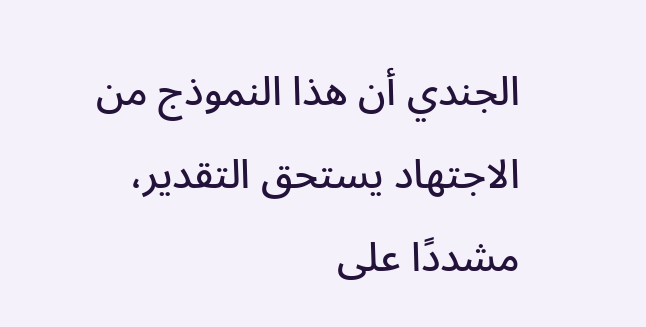الجندي أن هذا النموذج من الاجتهاد يستحق التقدير، مشددًا على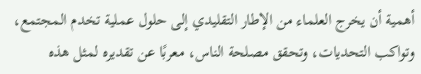أهمية أن يخرج العلماء من الإطار التقليدي إلى حلول عملية تخدم المجتمع، وتواكب التحديات، وتحقق مصلحة الناس، معربًا عن تقديره لمثل هذه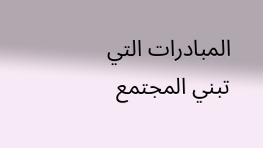المبادرات التي تبني المجتمع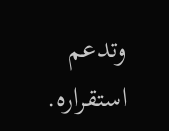وتدعم استقراره.